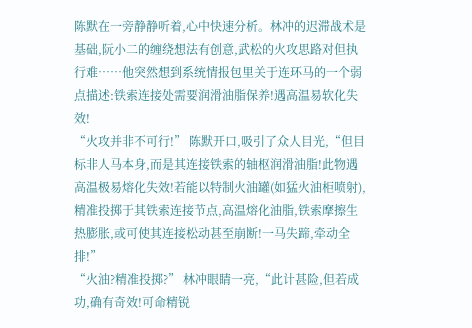陈默在一旁静静听着,心中快速分析。林冲的迟滞战术是基础,阮小二的缠绕想法有创意,武松的火攻思路对但执行难……他突然想到系统情报包里关于连环马的一个弱点描述:铁索连接处需要润滑油脂保养!遇高温易软化失效!
“火攻并非不可行!” 陈默开口,吸引了众人目光,“但目标非人马本身,而是其连接铁索的轴枢润滑油脂!此物遇高温极易熔化失效!若能以特制火油罐(如猛火油柜喷射),精准投掷于其铁索连接节点,高温熔化油脂,铁索摩擦生热膨胀,或可使其连接松动甚至崩断!一马失蹄,牵动全排!”
“火油?精准投掷?” 林冲眼睛一亮,“此计甚险,但若成功,确有奇效!可命精锐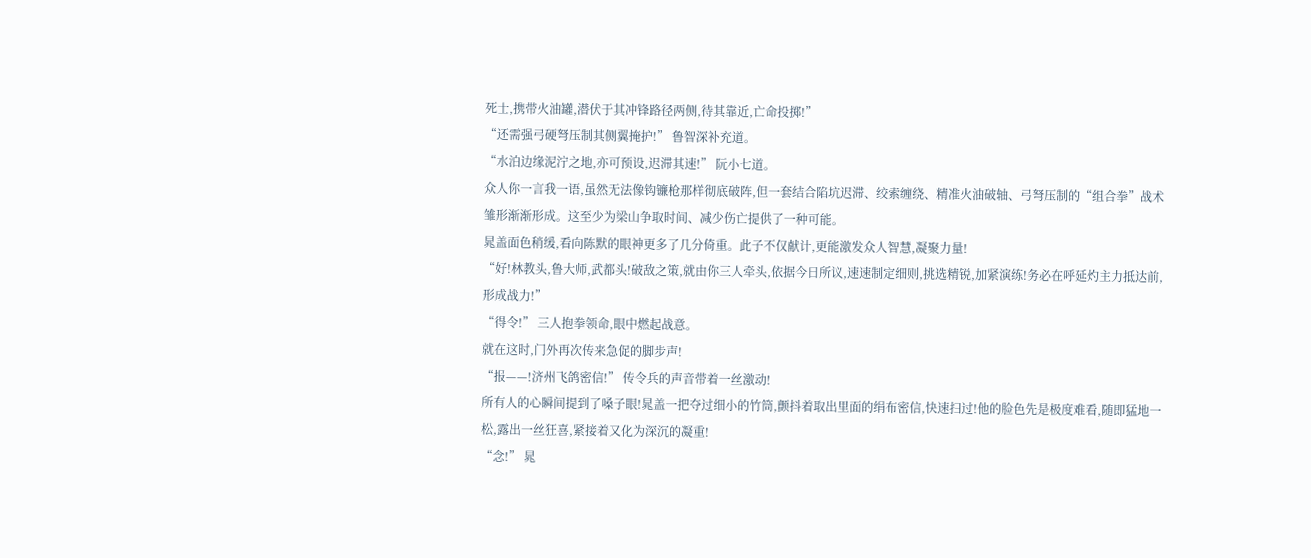死士,携带火油罐,潜伏于其冲锋路径两侧,待其靠近,亡命投掷!”
“还需强弓硬弩压制其侧翼掩护!” 鲁智深补充道。
“水泊边缘泥泞之地,亦可预设,迟滞其速!” 阮小七道。
众人你一言我一语,虽然无法像钩镰枪那样彻底破阵,但一套结合陷坑迟滞、绞索缠绕、精准火油破轴、弓弩压制的“组合拳”战术雏形渐渐形成。这至少为梁山争取时间、减少伤亡提供了一种可能。
晁盖面色稍缓,看向陈默的眼神更多了几分倚重。此子不仅献计,更能激发众人智慧,凝聚力量!
“好!林教头,鲁大师,武都头!破敌之策,就由你三人牵头,依据今日所议,速速制定细则,挑选精锐,加紧演练!务必在呼延灼主力抵达前,形成战力!”
“得令!” 三人抱拳领命,眼中燃起战意。
就在这时,门外再次传来急促的脚步声!
“报——!济州飞鸽密信!” 传令兵的声音带着一丝激动!
所有人的心瞬间提到了嗓子眼!晁盖一把夺过细小的竹筒,颤抖着取出里面的绢布密信,快速扫过!他的脸色先是极度难看,随即猛地一松,露出一丝狂喜,紧接着又化为深沉的凝重!
“念!” 晁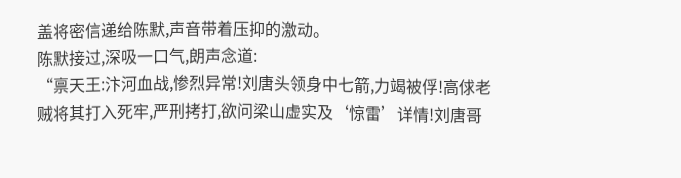盖将密信递给陈默,声音带着压抑的激动。
陈默接过,深吸一口气,朗声念道:
“禀天王:汴河血战,惨烈异常!刘唐头领身中七箭,力竭被俘!高俅老贼将其打入死牢,严刑拷打,欲问梁山虚实及‘惊雷’详情!刘唐哥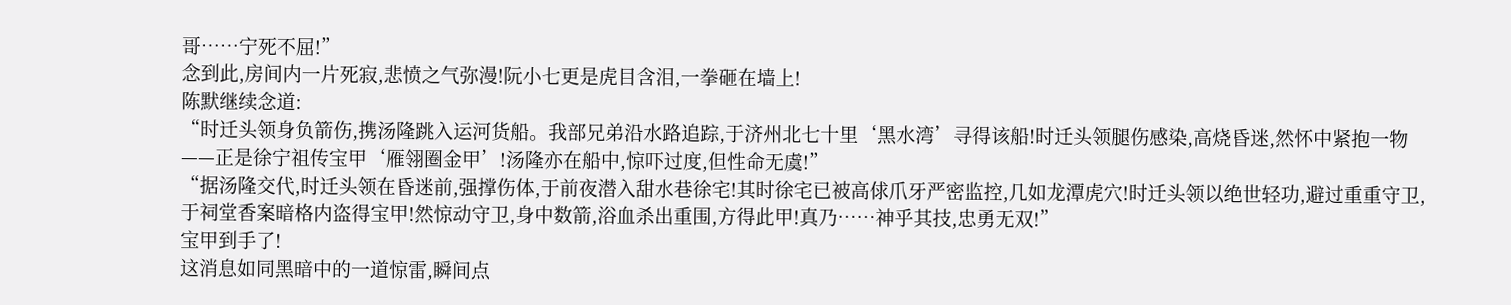哥……宁死不屈!”
念到此,房间内一片死寂,悲愤之气弥漫!阮小七更是虎目含泪,一拳砸在墙上!
陈默继续念道:
“时迁头领身负箭伤,携汤隆跳入运河货船。我部兄弟沿水路追踪,于济州北七十里‘黑水湾’寻得该船!时迁头领腿伤感染,高烧昏迷,然怀中紧抱一物——正是徐宁祖传宝甲‘雁翎圈金甲’!汤隆亦在船中,惊吓过度,但性命无虞!”
“据汤隆交代,时迁头领在昏迷前,强撑伤体,于前夜潜入甜水巷徐宅!其时徐宅已被高俅爪牙严密监控,几如龙潭虎穴!时迁头领以绝世轻功,避过重重守卫,于祠堂香案暗格内盗得宝甲!然惊动守卫,身中数箭,浴血杀出重围,方得此甲!真乃……神乎其技,忠勇无双!”
宝甲到手了!
这消息如同黑暗中的一道惊雷,瞬间点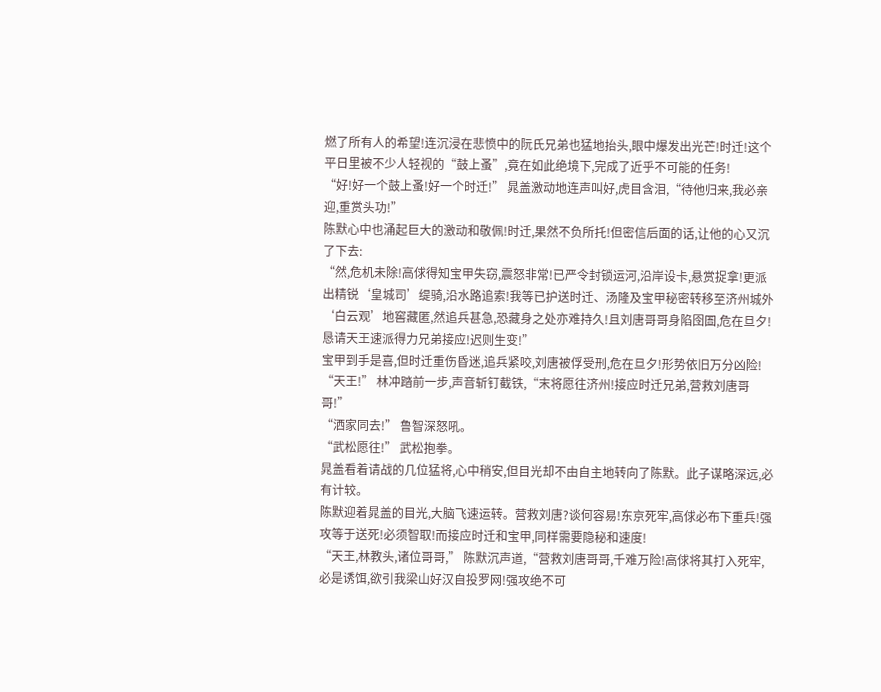燃了所有人的希望!连沉浸在悲愤中的阮氏兄弟也猛地抬头,眼中爆发出光芒!时迁!这个平日里被不少人轻视的“鼓上蚤”,竟在如此绝境下,完成了近乎不可能的任务!
“好!好一个鼓上蚤!好一个时迁!” 晁盖激动地连声叫好,虎目含泪,“待他归来,我必亲迎,重赏头功!”
陈默心中也涌起巨大的激动和敬佩!时迁,果然不负所托!但密信后面的话,让他的心又沉了下去:
“然,危机未除!高俅得知宝甲失窃,震怒非常!已严令封锁运河,沿岸设卡,悬赏捉拿!更派出精锐‘皇城司’缇骑,沿水路追索!我等已护送时迁、汤隆及宝甲秘密转移至济州城外‘白云观’地窖藏匿,然追兵甚急,恐藏身之处亦难持久!且刘唐哥哥身陷囹圄,危在旦夕!恳请天王速派得力兄弟接应!迟则生变!”
宝甲到手是喜,但时迁重伤昏迷,追兵紧咬,刘唐被俘受刑,危在旦夕!形势依旧万分凶险!
“天王!” 林冲踏前一步,声音斩钉截铁,“末将愿往济州!接应时迁兄弟,营救刘唐哥哥!”
“洒家同去!” 鲁智深怒吼。
“武松愿往!” 武松抱拳。
晁盖看着请战的几位猛将,心中稍安,但目光却不由自主地转向了陈默。此子谋略深远,必有计较。
陈默迎着晁盖的目光,大脑飞速运转。营救刘唐?谈何容易!东京死牢,高俅必布下重兵!强攻等于送死!必须智取!而接应时迁和宝甲,同样需要隐秘和速度!
“天王,林教头,诸位哥哥,” 陈默沉声道,“营救刘唐哥哥,千难万险!高俅将其打入死牢,必是诱饵,欲引我梁山好汉自投罗网!强攻绝不可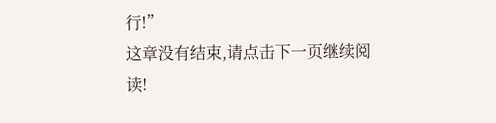行!”
这章没有结束,请点击下一页继续阅读!